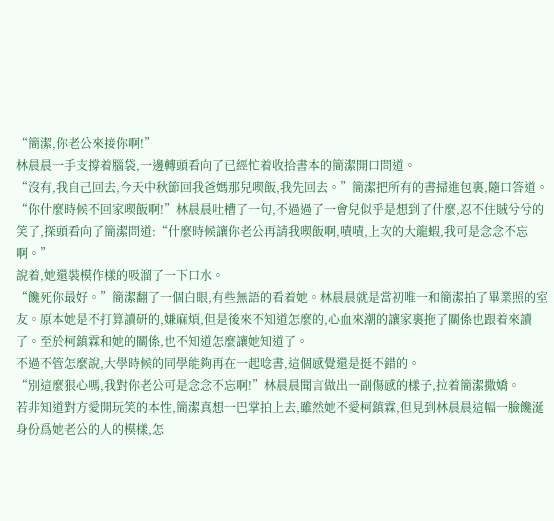“簡潔,你老公來接你啊!”
林晨晨一手支撐着腦袋,一邊轉頭看向了已經忙着收拾書本的簡潔開口問道。
“沒有,我自己回去,今天中秋節回我爸媽那兒喫飯,我先回去。”簡潔把所有的書掃進包裏,隨口答道。
“你什麼時候不回家喫飯啊!”林晨晨吐槽了一句,不過過了一會兒似乎是想到了什麼,忍不住賊兮兮的笑了,探頭看向了簡潔問道:“什麼時候讓你老公再請我喫飯啊,嘖嘖,上次的大龍蝦,我可是念念不忘啊。”
說着,她還裝模作樣的吸溜了一下口水。
“饞死你最好。”簡潔翻了一個白眼,有些無語的看着她。林晨晨就是當初唯一和簡潔拍了畢業照的室友。原本她是不打算讀研的,嫌麻煩,但是後來不知道怎麼的,心血來潮的讓家裏拖了關係也跟着來讀了。至於柯鎮霖和她的關係,也不知道怎麼讓她知道了。
不過不管怎麼說,大學時候的同學能夠再在一起唸書,這個感覺還是挺不錯的。
“別這麼狠心嗎,我對你老公可是念念不忘啊!”林晨晨聞言做出一副傷感的樣子,拉着簡潔撒嬌。
若非知道對方愛開玩笑的本性,簡潔真想一巴掌拍上去,雖然她不愛柯鎮霖,但見到林晨晨這幅一臉饞涎身份爲她老公的人的模樣,怎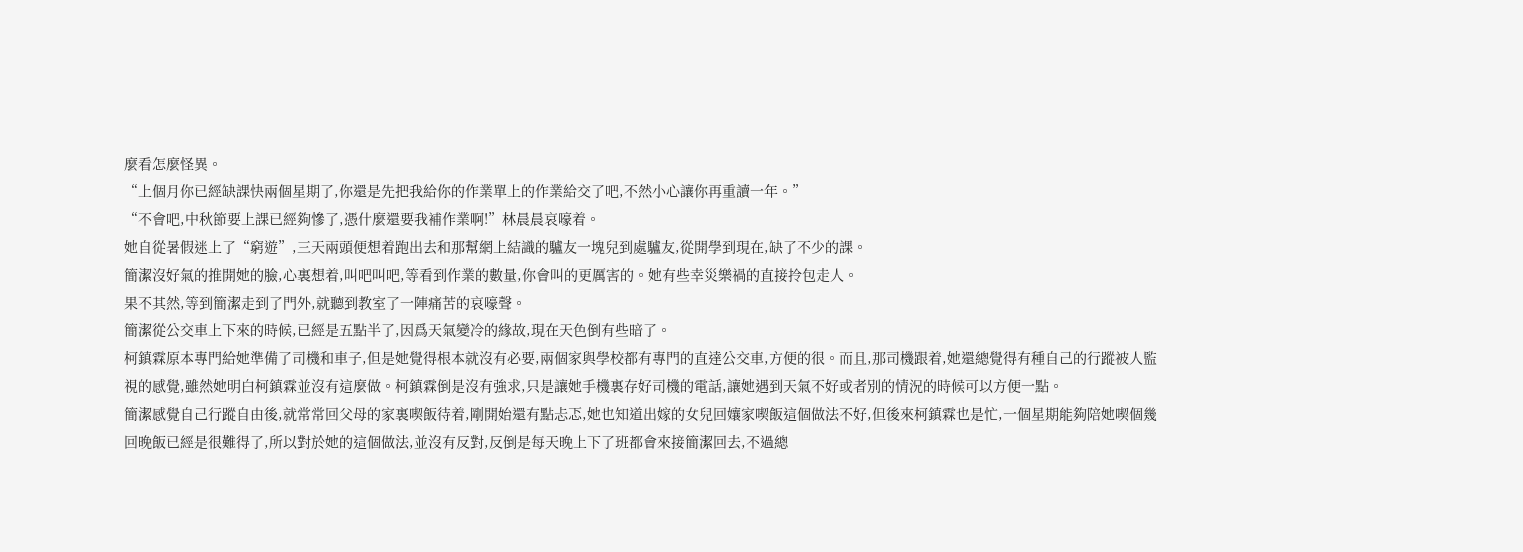麼看怎麼怪異。
“上個月你已經缺課快兩個星期了,你還是先把我給你的作業單上的作業給交了吧,不然小心讓你再重讀一年。”
“不會吧,中秋節要上課已經夠慘了,憑什麼還要我補作業啊!”林晨晨哀嚎着。
她自從暑假迷上了“窮遊”,三天兩頭便想着跑出去和那幫網上結識的驢友一塊兒到處驢友,從開學到現在,缺了不少的課。
簡潔沒好氣的推開她的臉,心裏想着,叫吧叫吧,等看到作業的數量,你會叫的更厲害的。她有些幸災樂禍的直接拎包走人。
果不其然,等到簡潔走到了門外,就聽到教室了一陣痛苦的哀嚎聲。
簡潔從公交車上下來的時候,已經是五點半了,因爲天氣變冷的緣故,現在天色倒有些暗了。
柯鎮霖原本專門給她準備了司機和車子,但是她覺得根本就沒有必要,兩個家與學校都有專門的直達公交車,方便的很。而且,那司機跟着,她還總覺得有種自己的行蹤被人監視的感覺,雖然她明白柯鎮霖並沒有這麼做。柯鎮霖倒是沒有強求,只是讓她手機裏存好司機的電話,讓她遇到天氣不好或者別的情況的時候可以方便一點。
簡潔感覺自己行蹤自由後,就常常回父母的家裏喫飯待着,剛開始還有點忐忑,她也知道出嫁的女兒回孃家喫飯這個做法不好,但後來柯鎮霖也是忙,一個星期能夠陪她喫個幾回晚飯已經是很難得了,所以對於她的這個做法,並沒有反對,反倒是每天晚上下了班都會來接簡潔回去,不過總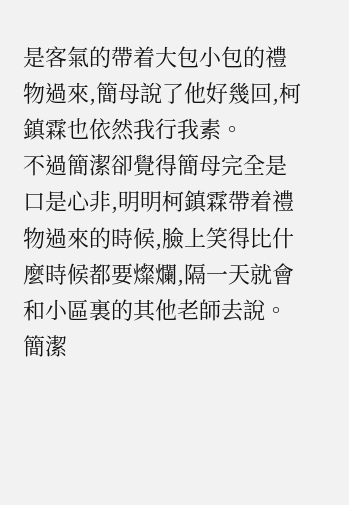是客氣的帶着大包小包的禮物過來,簡母說了他好幾回,柯鎮霖也依然我行我素。
不過簡潔卻覺得簡母完全是口是心非,明明柯鎮霖帶着禮物過來的時候,臉上笑得比什麼時候都要燦爛,隔一天就會和小區裏的其他老師去說。
簡潔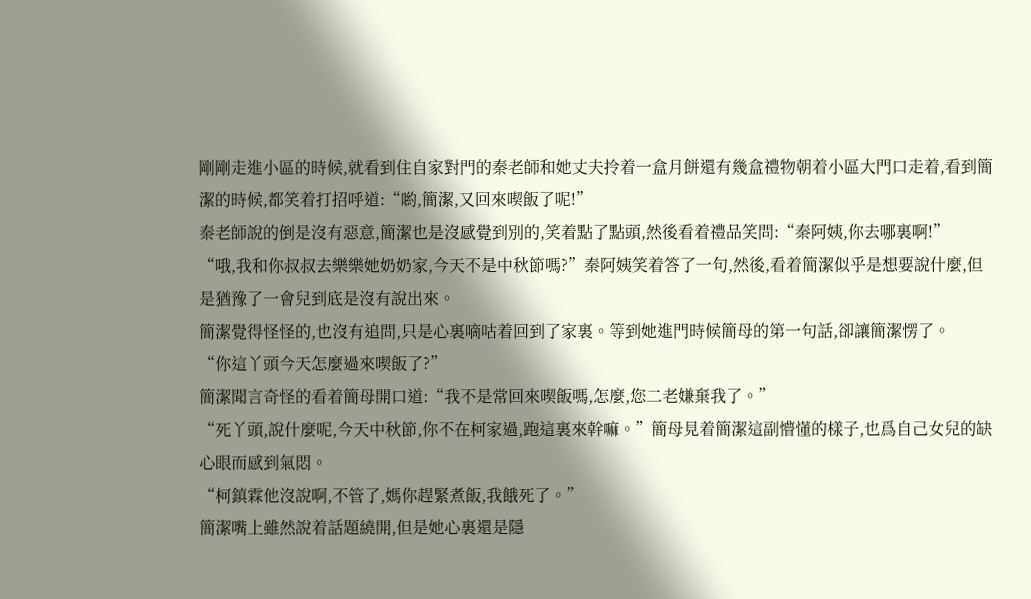剛剛走進小區的時候,就看到住自家對門的秦老師和她丈夫拎着一盒月餅還有幾盒禮物朝着小區大門口走着,看到簡潔的時候,都笑着打招呼道:“喲,簡潔,又回來喫飯了呢!”
秦老師說的倒是沒有惡意,簡潔也是沒感覺到別的,笑着點了點頭,然後看着禮品笑問:“秦阿姨,你去哪裏啊!”
“哦,我和你叔叔去樂樂她奶奶家,今天不是中秋節嗎?”秦阿姨笑着答了一句,然後,看着簡潔似乎是想要說什麼,但是猶豫了一會兒到底是沒有說出來。
簡潔覺得怪怪的,也沒有追問,只是心裏嘀咕着回到了家裏。等到她進門時候簡母的第一句話,卻讓簡潔愣了。
“你這丫頭今天怎麼過來喫飯了?”
簡潔聞言奇怪的看着簡母開口道:“我不是常回來喫飯嗎,怎麼,您二老嫌棄我了。”
“死丫頭,說什麼呢,今天中秋節,你不在柯家過,跑這裏來幹嘛。”簡母見着簡潔這副懵懂的樣子,也爲自己女兒的缺心眼而感到氣悶。
“柯鎮霖他沒說啊,不管了,媽你趕緊煮飯,我餓死了。”
簡潔嘴上雖然說着話題繞開,但是她心裏還是隱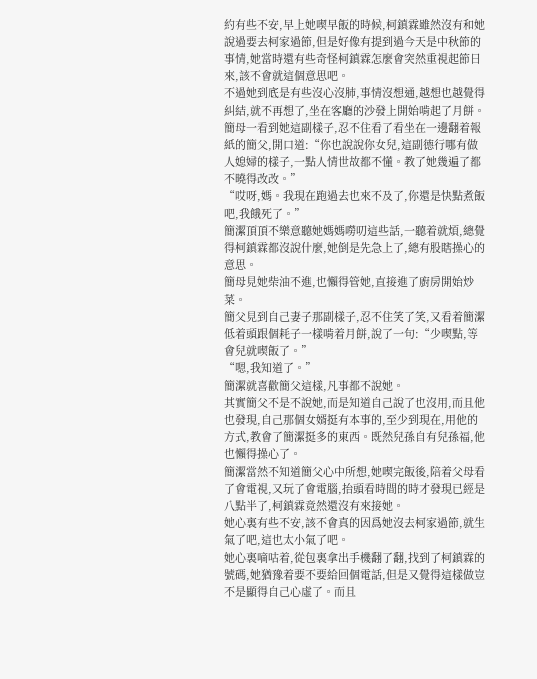約有些不安,早上她喫早飯的時候,柯鎮霖雖然沒有和她說過要去柯家過節,但是好像有提到過今天是中秋節的事情,她當時還有些奇怪柯鎮霖怎麼會突然重視起節日來,該不會就這個意思吧。
不過她到底是有些沒心沒肺,事情沒想通,越想也越覺得糾結,就不再想了,坐在客廳的沙發上開始啃起了月餅。
簡母一看到她這副樣子,忍不住看了看坐在一邊翻着報紙的簡父,開口道:“你也說說你女兒,這副德行哪有做人媳婦的樣子,一點人情世故都不懂。教了她幾遍了都不曉得改改。”
“哎呀,媽。我現在跑過去也來不及了,你還是快點煮飯吧,我餓死了。”
簡潔頂頂不樂意聽她媽媽嘮叨這些話,一聽着就煩,總覺得柯鎮霖都沒說什麼,她倒是先急上了,總有股瞎操心的意思。
簡母見她柴油不進,也懶得管她,直接進了廚房開始炒菜。
簡父見到自己妻子那副樣子,忍不住笑了笑,又看着簡潔低着頭跟個耗子一樣啃着月餅,說了一句:“少喫點,等會兒就喫飯了。”
“嗯,我知道了。”
簡潔就喜歡簡父這樣,凡事都不說她。
其實簡父不是不說她,而是知道自己說了也沒用,而且他也發現,自己那個女婿挺有本事的,至少到現在,用他的方式,教會了簡潔挺多的東西。既然兒孫自有兒孫福,他也懶得操心了。
簡潔當然不知道簡父心中所想,她喫完飯後,陪着父母看了會電視,又玩了會電腦,抬頭看時間的時才發現已經是八點半了,柯鎮霖竟然還沒有來接她。
她心裏有些不安,該不會真的因爲她沒去柯家過節,就生氣了吧,這也太小氣了吧。
她心裏嘀咕着,從包裏拿出手機翻了翻,找到了柯鎮霖的號碼,她猶豫着要不要給回個電話,但是又覺得這樣做豈不是顯得自己心虛了。而且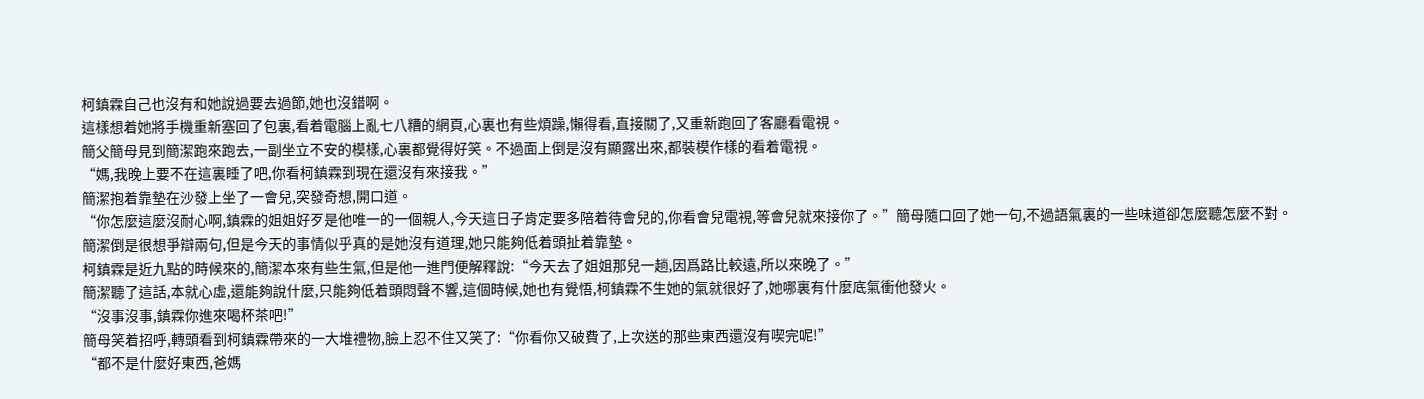柯鎮霖自己也沒有和她說過要去過節,她也沒錯啊。
這樣想着她將手機重新塞回了包裏,看着電腦上亂七八糟的網頁,心裏也有些煩躁,懶得看,直接關了,又重新跑回了客廳看電視。
簡父簡母見到簡潔跑來跑去,一副坐立不安的模樣,心裏都覺得好笑。不過面上倒是沒有顯露出來,都裝模作樣的看着電視。
“媽,我晚上要不在這裏睡了吧,你看柯鎮霖到現在還沒有來接我。”
簡潔抱着靠墊在沙發上坐了一會兒,突發奇想,開口道。
“你怎麼這麼沒耐心啊,鎮霖的姐姐好歹是他唯一的一個親人,今天這日子肯定要多陪着待會兒的,你看會兒電視,等會兒就來接你了。”簡母隨口回了她一句,不過語氣裏的一些味道卻怎麼聽怎麼不對。
簡潔倒是很想爭辯兩句,但是今天的事情似乎真的是她沒有道理,她只能夠低着頭扯着靠墊。
柯鎮霖是近九點的時候來的,簡潔本來有些生氣,但是他一進門便解釋說:“今天去了姐姐那兒一趟,因爲路比較遠,所以來晚了。”
簡潔聽了這話,本就心虛,還能夠說什麼,只能夠低着頭悶聲不響,這個時候,她也有覺悟,柯鎮霖不生她的氣就很好了,她哪裏有什麼底氣衝他發火。
“沒事沒事,鎮霖你進來喝杯茶吧!”
簡母笑着招呼,轉頭看到柯鎮霖帶來的一大堆禮物,臉上忍不住又笑了:“你看你又破費了,上次送的那些東西還沒有喫完呢!”
“都不是什麼好東西,爸媽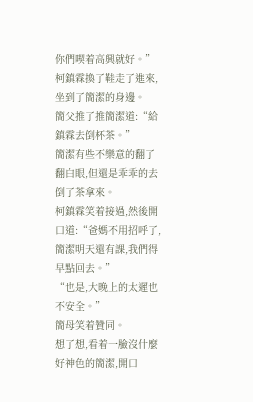你們喫着高興就好。”柯鎮霖換了鞋走了進來,坐到了簡潔的身邊。
簡父推了推簡潔道:“給鎮霖去倒杯茶。”
簡潔有些不樂意的翻了翻白眼,但還是乖乖的去倒了茶拿來。
柯鎮霖笑着接過,然後開口道:“爸媽不用招呼了,簡潔明天還有課,我們得早點回去。”
“也是,大晚上的太遲也不安全。”
簡母笑着贊同。
想了想,看着一臉沒什麼好神色的簡潔,開口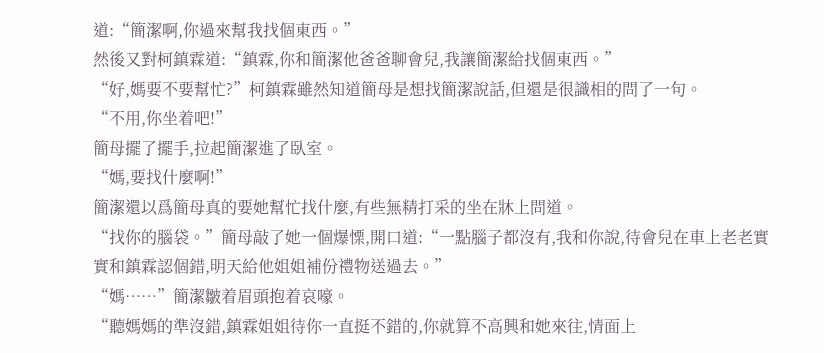道:“簡潔啊,你過來幫我找個東西。”
然後又對柯鎮霖道:“鎮霖,你和簡潔他爸爸聊會兒,我讓簡潔給找個東西。”
“好,媽要不要幫忙?”柯鎮霖雖然知道簡母是想找簡潔說話,但還是很識相的問了一句。
“不用,你坐着吧!”
簡母擺了擺手,拉起簡潔進了臥室。
“媽,要找什麼啊!”
簡潔還以爲簡母真的要她幫忙找什麼,有些無精打采的坐在牀上問道。
“找你的腦袋。”簡母敲了她一個爆慄,開口道:“一點腦子都沒有,我和你說,待會兒在車上老老實實和鎮霖認個錯,明天給他姐姐補份禮物送過去。”
“媽……”簡潔皺着眉頭抱着哀嚎。
“聽媽媽的準沒錯,鎮霖姐姐待你一直挺不錯的,你就算不高興和她來往,情面上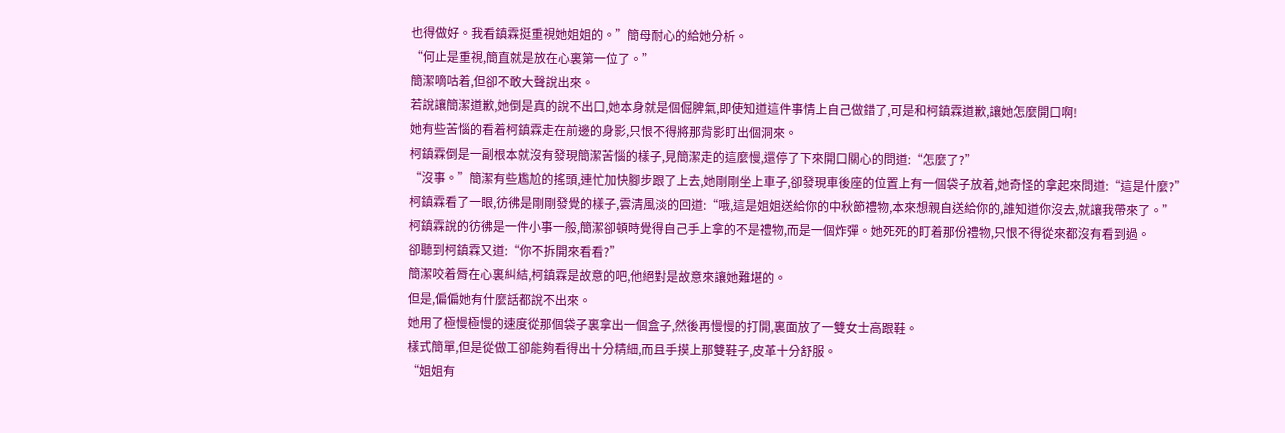也得做好。我看鎮霖挺重視她姐姐的。”簡母耐心的給她分析。
“何止是重視,簡直就是放在心裏第一位了。”
簡潔嘀咕着,但卻不敢大聲說出來。
若說讓簡潔道歉,她倒是真的說不出口,她本身就是個倔脾氣,即使知道這件事情上自己做錯了,可是和柯鎮霖道歉,讓她怎麼開口啊!
她有些苦惱的看着柯鎮霖走在前邊的身影,只恨不得將那背影盯出個洞來。
柯鎮霖倒是一副根本就沒有發現簡潔苦惱的樣子,見簡潔走的這麼慢,還停了下來開口關心的問道:“怎麼了?”
“沒事。”簡潔有些尷尬的搖頭,連忙加快腳步跟了上去,她剛剛坐上車子,卻發現車後座的位置上有一個袋子放着,她奇怪的拿起來問道:“這是什麼?”
柯鎮霖看了一眼,彷彿是剛剛發覺的樣子,雲清風淡的回道:“哦,這是姐姐送給你的中秋節禮物,本來想親自送給你的,誰知道你沒去,就讓我帶來了。”
柯鎮霖說的彷彿是一件小事一般,簡潔卻頓時覺得自己手上拿的不是禮物,而是一個炸彈。她死死的盯着那份禮物,只恨不得從來都沒有看到過。
卻聽到柯鎮霖又道:“你不拆開來看看?”
簡潔咬着脣在心裏糾結,柯鎮霖是故意的吧,他絕對是故意來讓她難堪的。
但是,偏偏她有什麼話都說不出來。
她用了極慢極慢的速度從那個袋子裏拿出一個盒子,然後再慢慢的打開,裏面放了一雙女士高跟鞋。
樣式簡單,但是從做工卻能夠看得出十分精細,而且手摸上那雙鞋子,皮革十分舒服。
“姐姐有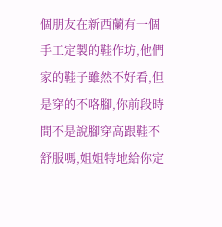個朋友在新西蘭有一個手工定製的鞋作坊,他們家的鞋子雖然不好看,但是穿的不咯腳,你前段時間不是說腳穿高跟鞋不舒服嗎,姐姐特地給你定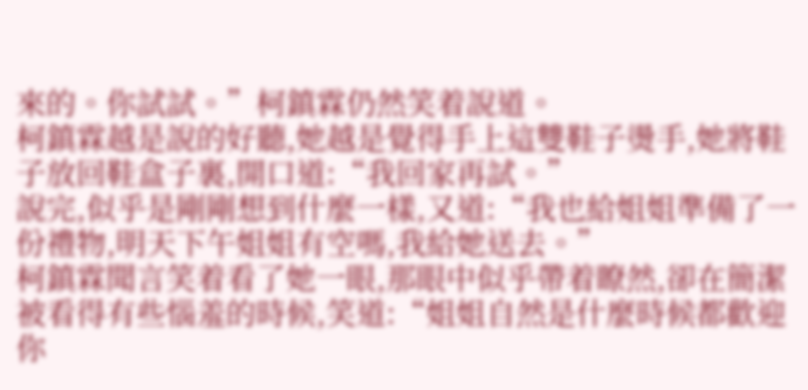來的。你試試。”柯鎮霖仍然笑着說道。
柯鎮霖越是說的好聽,她越是覺得手上這雙鞋子燙手,她將鞋子放回鞋盒子裏,開口道:“我回家再試。”
說完,似乎是剛剛想到什麼一樣,又道:“我也給姐姐準備了一份禮物,明天下午姐姐有空嗎,我給她送去。”
柯鎮霖聞言笑着看了她一眼,那眼中似乎帶着瞭然,卻在簡潔被看得有些惱羞的時候,笑道:“姐姐自然是什麼時候都歡迎你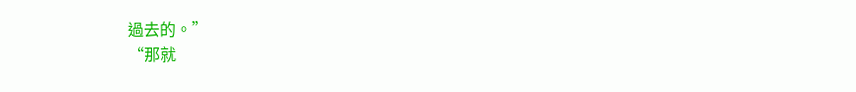過去的。”
“那就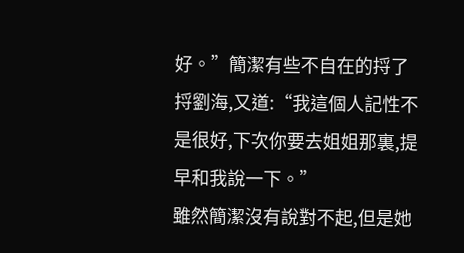好。”簡潔有些不自在的捋了捋劉海,又道:“我這個人記性不是很好,下次你要去姐姐那裏,提早和我說一下。”
雖然簡潔沒有說對不起,但是她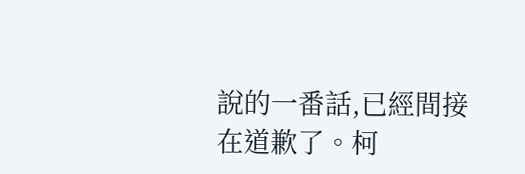說的一番話,已經間接在道歉了。柯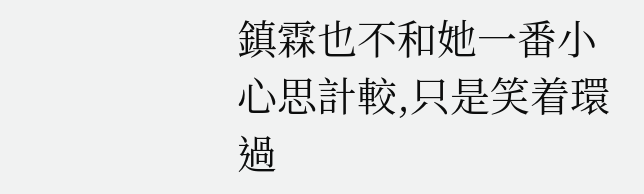鎮霖也不和她一番小心思計較,只是笑着環過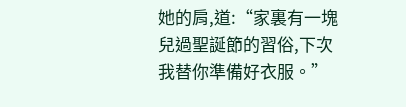她的肩,道:“家裏有一塊兒過聖誕節的習俗,下次我替你準備好衣服。”